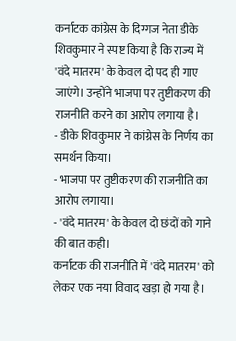कर्नाटक कांग्रेस के दिग्गज नेता डीके शिवकुमार ने स्पष्ट किया है कि राज्य में 'वंदे मातरम' के केवल दो पद ही गाए जाएंगे। उन्होंने भाजपा पर तुष्टीकरण की राजनीति करने का आरोप लगाया है।
- डीके शिवकुमार ने कांग्रेस के निर्णय का समर्थन किया।
- भाजपा पर तुष्टीकरण की राजनीति का आरोप लगाया।
- 'वंदे मातरम' के केवल दो छंदों को गाने की बात कही।
कर्नाटक की राजनीति में 'वंदे मातरम' को लेकर एक नया विवाद खड़ा हो गया है।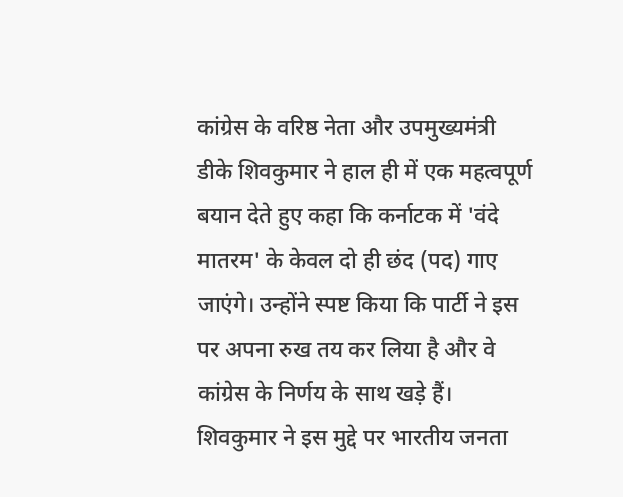कांग्रेस के वरिष्ठ नेता और उपमुख्यमंत्री डीके शिवकुमार ने हाल ही में एक महत्वपूर्ण बयान देते हुए कहा कि कर्नाटक में 'वंदे मातरम' के केवल दो ही छंद (पद) गाए जाएंगे। उन्होंने स्पष्ट किया कि पार्टी ने इस पर अपना रुख तय कर लिया है और वे कांग्रेस के निर्णय के साथ खड़े हैं।
शिवकुमार ने इस मुद्दे पर भारतीय जनता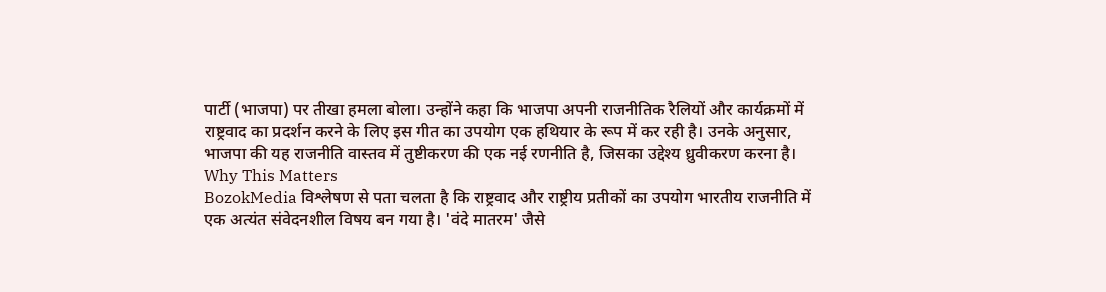पार्टी (भाजपा) पर तीखा हमला बोला। उन्होंने कहा कि भाजपा अपनी राजनीतिक रैलियों और कार्यक्रमों में राष्ट्रवाद का प्रदर्शन करने के लिए इस गीत का उपयोग एक हथियार के रूप में कर रही है। उनके अनुसार, भाजपा की यह राजनीति वास्तव में तुष्टीकरण की एक नई रणनीति है, जिसका उद्देश्य ध्रुवीकरण करना है।
Why This Matters
BozokMedia विश्लेषण से पता चलता है कि राष्ट्रवाद और राष्ट्रीय प्रतीकों का उपयोग भारतीय राजनीति में एक अत्यंत संवेदनशील विषय बन गया है। 'वंदे मातरम' जैसे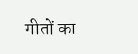गीतों का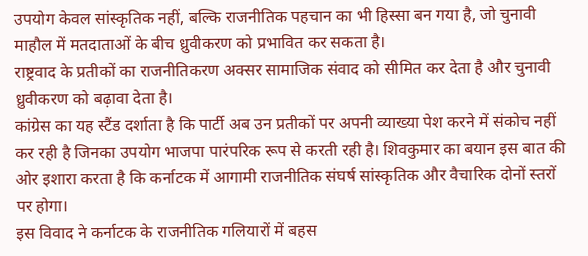उपयोग केवल सांस्कृतिक नहीं, बल्कि राजनीतिक पहचान का भी हिस्सा बन गया है, जो चुनावी माहौल में मतदाताओं के बीच ध्रुवीकरण को प्रभावित कर सकता है।
राष्ट्रवाद के प्रतीकों का राजनीतिकरण अक्सर सामाजिक संवाद को सीमित कर देता है और चुनावी ध्रुवीकरण को बढ़ावा देता है।
कांग्रेस का यह स्टैंड दर्शाता है कि पार्टी अब उन प्रतीकों पर अपनी व्याख्या पेश करने में संकोच नहीं कर रही है जिनका उपयोग भाजपा पारंपरिक रूप से करती रही है। शिवकुमार का बयान इस बात की ओर इशारा करता है कि कर्नाटक में आगामी राजनीतिक संघर्ष सांस्कृतिक और वैचारिक दोनों स्तरों पर होगा।
इस विवाद ने कर्नाटक के राजनीतिक गलियारों में बहस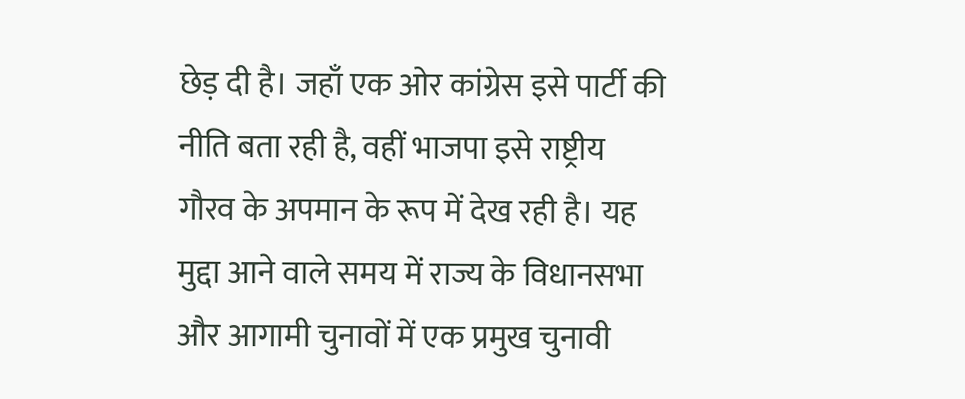छेड़ दी है। जहाँ एक ओर कांग्रेस इसे पार्टी की नीति बता रही है, वहीं भाजपा इसे राष्ट्रीय गौरव के अपमान के रूप में देख रही है। यह मुद्दा आने वाले समय में राज्य के विधानसभा और आगामी चुनावों में एक प्रमुख चुनावी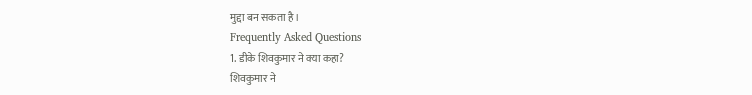मुद्दा बन सकता है।
Frequently Asked Questions
1. डीके शिवकुमार ने क्या कहा?
शिवकुमार ने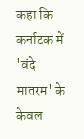कहा कि कर्नाटक में 'वंदे मातरम' के केवल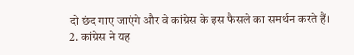दो छंद गाए जाएंगे और वे कांग्रेस के इस फैसले का समर्थन करते हैं।
2. कांग्रेस ने यह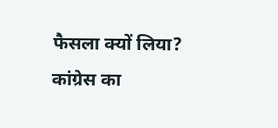फैसला क्यों लिया?
कांग्रेस का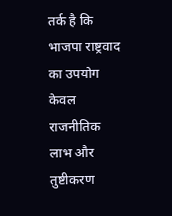तर्क है कि भाजपा राष्ट्रवाद का उपयोग केवल राजनीतिक लाभ और तुष्टीकरण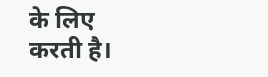के लिए करती है।